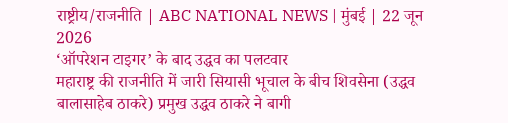राष्ट्रीय/राजनीति | ABC NATIONAL NEWS | मुंबई | 22 जून 2026
‘ऑपरेशन टाइगर’ के बाद उद्धव का पलटवार
महाराष्ट्र की राजनीति में जारी सियासी भूचाल के बीच शिवसेना (उद्धव बालासाहेब ठाकरे) प्रमुख उद्धव ठाकरे ने बागी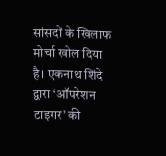सांसदों के खिलाफ मोर्चा खोल दिया है। एकनाथ शिंदे द्वारा ‘ऑपरेशन टाइगर’ की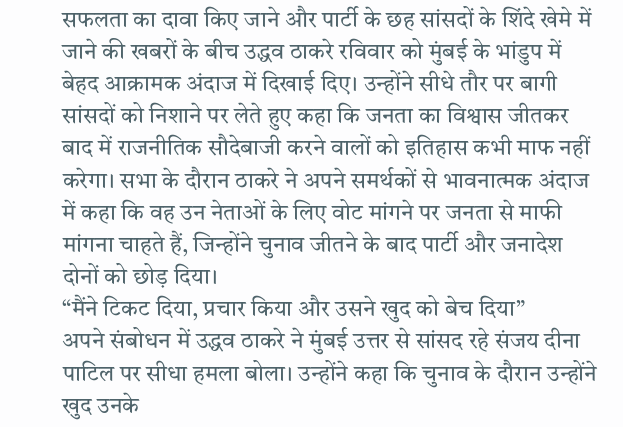सफलता का दावा किए जाने और पार्टी के छह सांसदों के शिंदे खेमे में जाने की खबरों के बीच उद्धव ठाकरे रविवार को मुंबई के भांडुप में बेहद आक्रामक अंदाज में दिखाई दिए। उन्होंने सीधे तौर पर बागी सांसदों को निशाने पर लेते हुए कहा कि जनता का विश्वास जीतकर बाद में राजनीतिक सौदेबाजी करने वालों को इतिहास कभी माफ नहीं करेगा। सभा के दौरान ठाकरे ने अपने समर्थकों से भावनात्मक अंदाज में कहा कि वह उन नेताओं के लिए वोट मांगने पर जनता से माफी मांगना चाहते हैं, जिन्होंने चुनाव जीतने के बाद पार्टी और जनादेश दोनों को छोड़ दिया।
“मैंने टिकट दिया, प्रचार किया और उसने खुद को बेच दिया”
अपने संबोधन में उद्धव ठाकरे ने मुंबई उत्तर से सांसद रहे संजय दीना पाटिल पर सीधा हमला बोला। उन्होंने कहा कि चुनाव के दौरान उन्होंने खुद उनके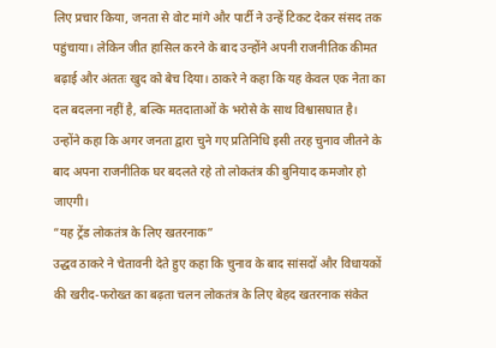लिए प्रचार किया, जनता से वोट मांगे और पार्टी ने उन्हें टिकट देकर संसद तक पहुंचाया। लेकिन जीत हासिल करने के बाद उन्होंने अपनी राजनीतिक कीमत बढ़ाई और अंततः खुद को बेच दिया। ठाकरे ने कहा कि यह केवल एक नेता का दल बदलना नहीं है, बल्कि मतदाताओं के भरोसे के साथ विश्वासघात है। उन्होंने कहा कि अगर जनता द्वारा चुने गए प्रतिनिधि इसी तरह चुनाव जीतने के बाद अपना राजनीतिक घर बदलते रहे तो लोकतंत्र की बुनियाद कमजोर हो जाएगी।
“यह ट्रेंड लोकतंत्र के लिए खतरनाक”
उद्धव ठाकरे ने चेतावनी देते हुए कहा कि चुनाव के बाद सांसदों और विधायकों की खरीद-फरोख्त का बढ़ता चलन लोकतंत्र के लिए बेहद खतरनाक संकेत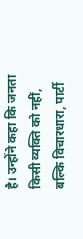है। उन्होंने कहा कि जनता किसी व्यक्ति को नहीं, बल्कि विचारधारा, पार्टी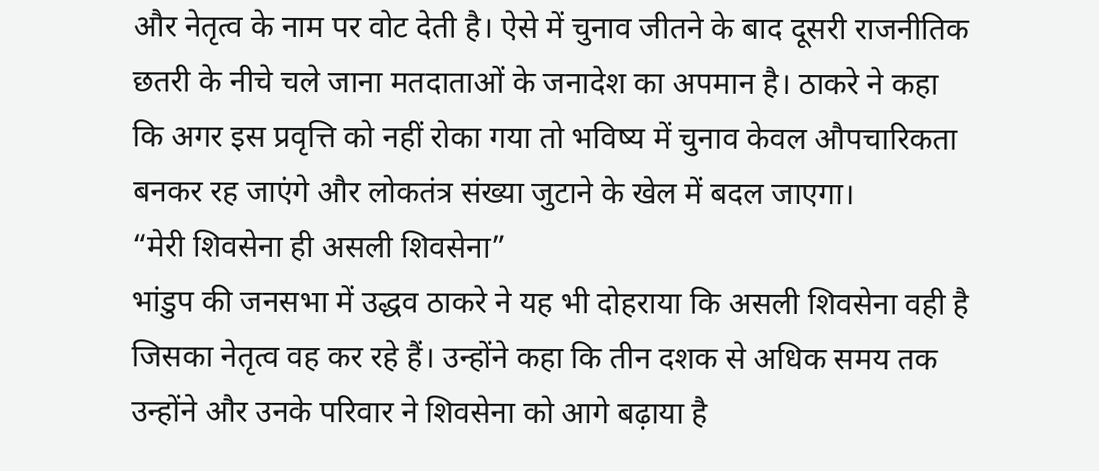और नेतृत्व के नाम पर वोट देती है। ऐसे में चुनाव जीतने के बाद दूसरी राजनीतिक छतरी के नीचे चले जाना मतदाताओं के जनादेश का अपमान है। ठाकरे ने कहा कि अगर इस प्रवृत्ति को नहीं रोका गया तो भविष्य में चुनाव केवल औपचारिकता बनकर रह जाएंगे और लोकतंत्र संख्या जुटाने के खेल में बदल जाएगा।
“मेरी शिवसेना ही असली शिवसेना”
भांडुप की जनसभा में उद्धव ठाकरे ने यह भी दोहराया कि असली शिवसेना वही है जिसका नेतृत्व वह कर रहे हैं। उन्होंने कहा कि तीन दशक से अधिक समय तक उन्होंने और उनके परिवार ने शिवसेना को आगे बढ़ाया है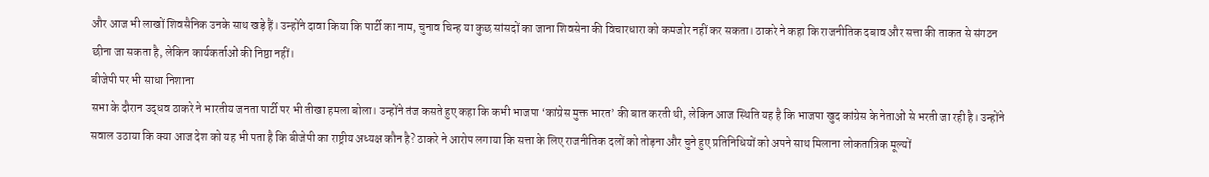और आज भी लाखों शिवसैनिक उनके साथ खड़े हैं। उन्होंने दावा किया कि पार्टी का नाम, चुनाव चिन्ह या कुछ सांसदों का जाना शिवसेना की विचारधारा को कमजोर नहीं कर सकता। ठाकरे ने कहा कि राजनीतिक दबाव और सत्ता की ताकत से संगठन छीना जा सकता है, लेकिन कार्यकर्ताओं की निष्ठा नहीं।
बीजेपी पर भी साधा निशाना
सभा के दौरान उद्धव ठाकरे ने भारतीय जनता पार्टी पर भी तीखा हमला बोला। उन्होंने तंज कसते हुए कहा कि कभी भाजपा ‘कांग्रेस मुक्त भारत’ की बात करती थी, लेकिन आज स्थिति यह है कि भाजपा खुद कांग्रेस के नेताओं से भरती जा रही है। उन्होंने सवाल उठाया कि क्या आज देश को यह भी पता है कि बीजेपी का राष्ट्रीय अध्यक्ष कौन है? ठाकरे ने आरोप लगाया कि सत्ता के लिए राजनीतिक दलों को तोड़ना और चुने हुए प्रतिनिधियों को अपने साथ मिलाना लोकतांत्रिक मूल्यों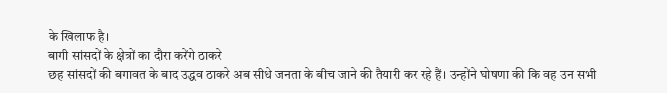के खिलाफ है।
बागी सांसदों के क्षेत्रों का दौरा करेंगे ठाकरे
छह सांसदों की बगावत के बाद उद्धव ठाकरे अब सीधे जनता के बीच जाने की तैयारी कर रहे हैं। उन्होंने घोषणा की कि वह उन सभी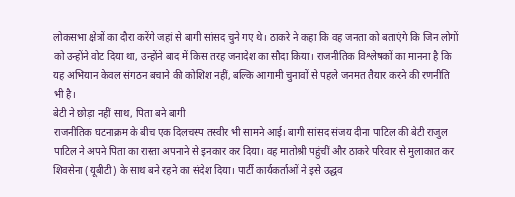लोकसभा क्षेत्रों का दौरा करेंगे जहां से बागी सांसद चुने गए थे। ठाकरे ने कहा कि वह जनता को बताएंगे कि जिन लोगों को उन्होंने वोट दिया था, उन्होंने बाद में किस तरह जनादेश का सौदा किया। राजनीतिक विश्लेषकों का मानना है कि यह अभियान केवल संगठन बचाने की कोशिश नहीं, बल्कि आगामी चुनावों से पहले जनमत तैयार करने की रणनीति भी है।
बेटी ने छोड़ा नहीं साथ, पिता बने बागी
राजनीतिक घटनाक्रम के बीच एक दिलचस्प तस्वीर भी सामने आई। बागी सांसद संजय दीना पाटिल की बेटी राजुल पाटिल ने अपने पिता का रास्ता अपनाने से इनकार कर दिया। वह मातोश्री पहुंचीं और ठाकरे परिवार से मुलाकात कर शिवसेना (यूबीटी) के साथ बने रहने का संदेश दिया। पार्टी कार्यकर्ताओं ने इसे उद्धव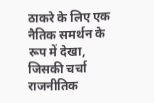ठाकरे के लिए एक नैतिक समर्थन के रूप में देखा, जिसकी चर्चा राजनीतिक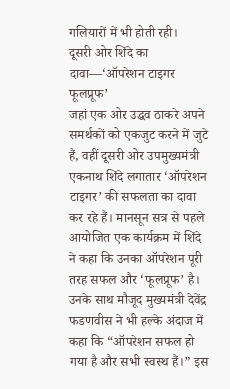गलियारों में भी होती रही।
दूसरी ओर शिंदे का दावा—‘ऑपरेशन टाइगर फूलप्रूफ’
जहां एक ओर उद्धव ठाकरे अपने समर्थकों को एकजुट करने में जुटे हैं, वहीं दूसरी ओर उपमुख्यमंत्री एकनाथ शिंदे लगातार ‘ऑपरेशन टाइगर’ की सफलता का दावा कर रहे हैं। मानसून सत्र से पहले आयोजित एक कार्यक्रम में शिंदे ने कहा कि उनका ऑपरेशन पूरी तरह सफल और ‘फूलप्रूफ’ है। उनके साथ मौजूद मुख्यमंत्री देवेंद्र फडणवीस ने भी हल्के अंदाज में कहा कि “ऑपरेशन सफल हो गया है और सभी स्वस्थ हैं।” इस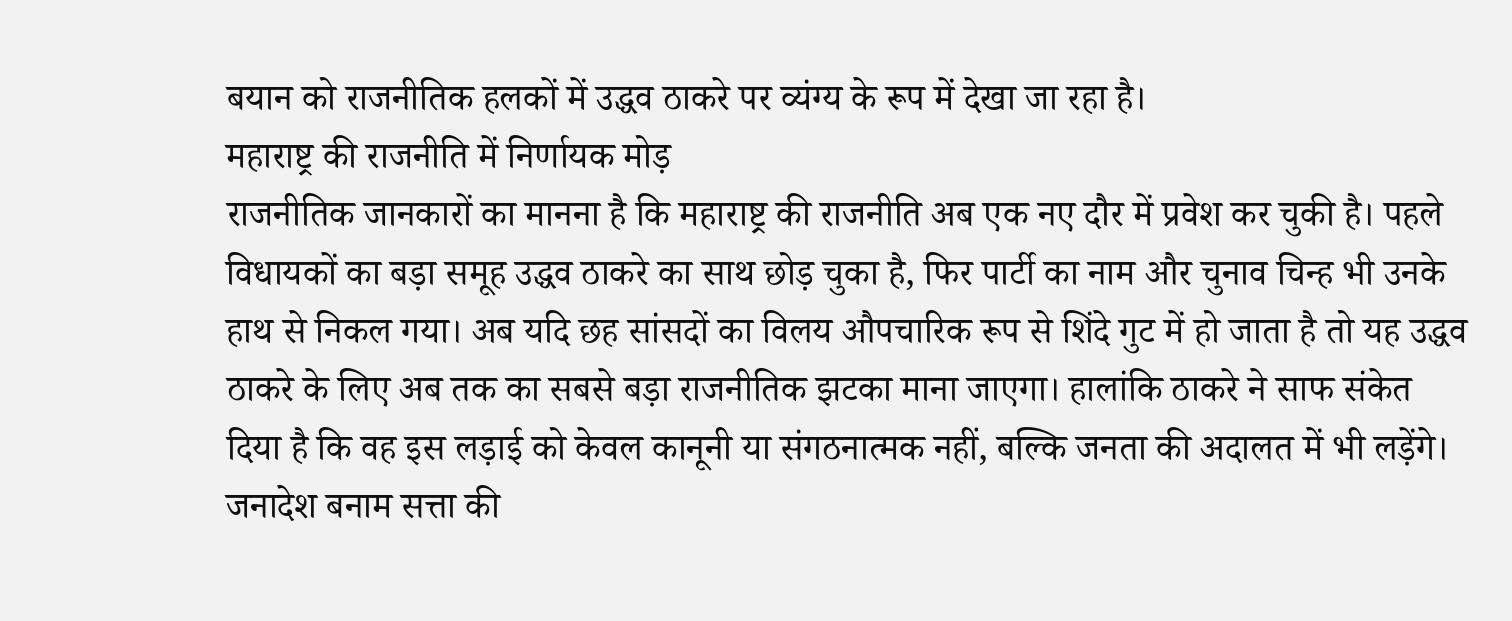बयान को राजनीतिक हलकों में उद्धव ठाकरे पर व्यंग्य के रूप में देखा जा रहा है।
महाराष्ट्र की राजनीति में निर्णायक मोड़
राजनीतिक जानकारों का मानना है कि महाराष्ट्र की राजनीति अब एक नए दौर में प्रवेश कर चुकी है। पहले विधायकों का बड़ा समूह उद्धव ठाकरे का साथ छोड़ चुका है, फिर पार्टी का नाम और चुनाव चिन्ह भी उनके हाथ से निकल गया। अब यदि छह सांसदों का विलय औपचारिक रूप से शिंदे गुट में हो जाता है तो यह उद्धव ठाकरे के लिए अब तक का सबसे बड़ा राजनीतिक झटका माना जाएगा। हालांकि ठाकरे ने साफ संकेत दिया है कि वह इस लड़ाई को केवल कानूनी या संगठनात्मक नहीं, बल्कि जनता की अदालत में भी लड़ेंगे।
जनादेश बनाम सत्ता की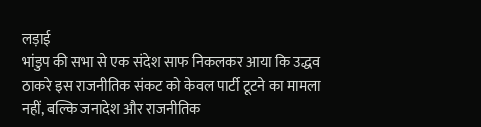लड़ाई
भांडुप की सभा से एक संदेश साफ निकलकर आया कि उद्धव ठाकरे इस राजनीतिक संकट को केवल पार्टी टूटने का मामला नहीं, बल्कि जनादेश और राजनीतिक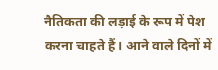नैतिकता की लड़ाई के रूप में पेश करना चाहते हैं। आने वाले दिनों में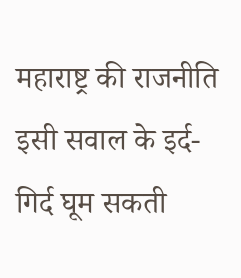महाराष्ट्र की राजनीति इसी सवाल के इर्द-गिर्द घूम सकती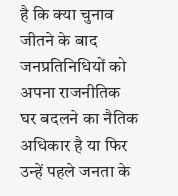है कि क्या चुनाव जीतने के बाद जनप्रतिनिधियों को अपना राजनीतिक घर बदलने का नैतिक अधिकार है या फिर उन्हें पहले जनता के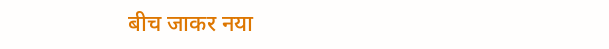बीच जाकर नया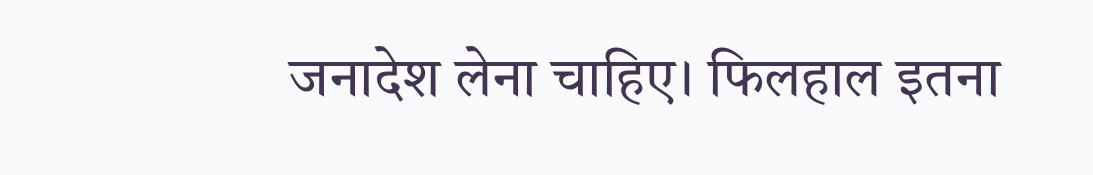जनादेश लेना चाहिए। फिलहाल इतना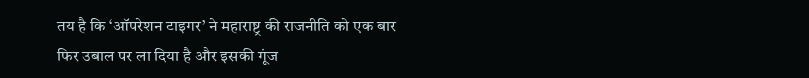तय है कि ‘ऑपरेशन टाइगर’ ने महाराष्ट्र की राजनीति को एक बार फिर उबाल पर ला दिया है और इसकी गूंज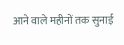आने वाले महीनों तक सुनाई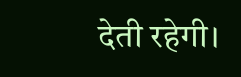देती रहेगी।